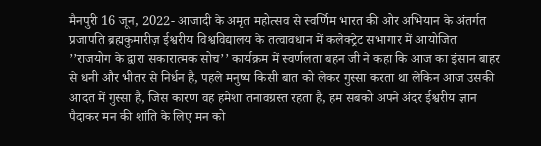मैनपुरी 16 जून, 2022- आजादी के अमृत महोत्सव से स्वर्णिम भारत की ओर अभियान के अंतर्गत प्रजापति ब्रह्मकुमारीज़ ईश्वरीय विश्वविद्यालय के तत्वावधान में कलेक्ट्रेट सभागार में आयोजित ’’राजयोग के द्वारा सकारात्मक सोच’’ कार्यक्रम में स्वर्णलता बहन जी ने कहा कि आज का इंसान बाहर से धनी और भीतर से निर्धन है, पहले मनुष्य किसी बात को लेकर गुस्सा करता था लेकिन आज उसकी आदत में गुस्सा है, जिस कारण वह हमेशा तनावग्रस्त रहता है, हम सबको अपने अंदर ईश्वरीय ज्ञान पैदाकर मन की शांति के लिए मन को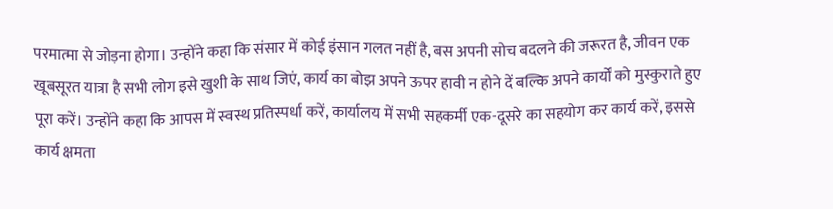परमात्मा से जोड़ना होगा। उन्होंने कहा कि संसार में कोई इंसान गलत नहीं है, बस अपनी सोच बदलने की जरूरत है, जीवन एक खूबसूरत यात्रा है सभी लोग इसे खुशी के साथ जिएं, कार्य का बोझ अपने ऊपर हावी न होने दें बल्कि अपने कार्यों को मुस्कुराते हुए पूरा करें। उन्होंने कहा कि आपस में स्वस्थ प्रतिस्पर्धा करें, कार्यालय में सभी सहकर्मी एक-दूसरे का सहयोग कर कार्य करें, इससे कार्य क्षमता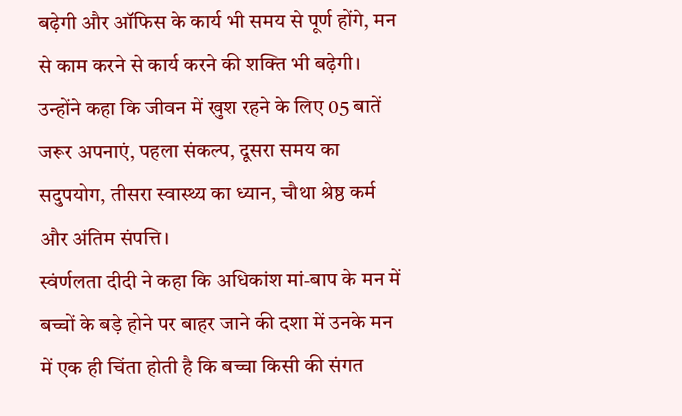बढ़ेगी और ऑफिस के कार्य भी समय से पूर्ण होंगे, मन से काम करने से कार्य करने की शक्ति भी बढ़ेगी। उन्होंने कहा कि जीवन में खुश रहने के लिए 05 बातें जरूर अपनाएं, पहला संकल्प, दूसरा समय का सदुपयोग, तीसरा स्वास्थ्य का ध्यान, चौथा श्रेष्ठ कर्म और अंतिम संपत्ति।
स्वंर्णलता दीदी ने कहा कि अधिकांश मां-बाप के मन में बच्चों के बड़े होने पर बाहर जाने की दशा में उनके मन में एक ही चिंता होती है कि बच्चा किसी की संगत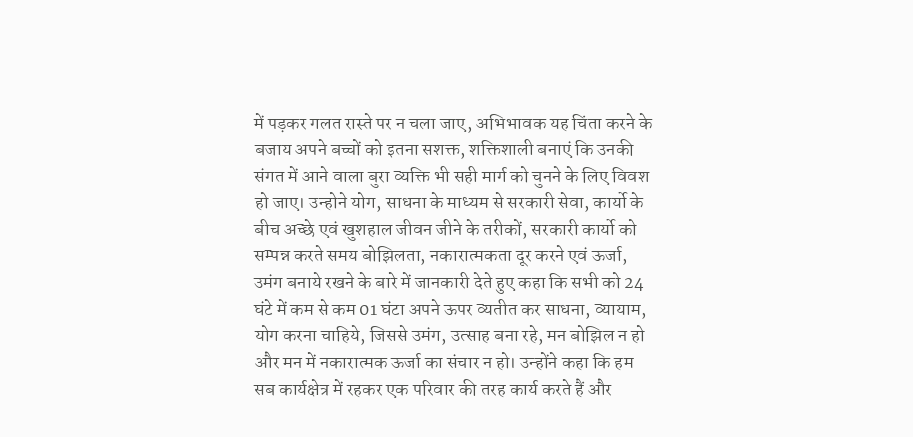में पड़कर गलत रास्ते पर न चला जाए, अभिभावक यह चिंता करने के बजाय अपने बच्चों को इतना सशक्त, शक्तिशाली बनाएं कि उनकी संगत में आने वाला बुरा व्यक्ति भी सही मार्ग को चुनने के लिए विवश हो जाए। उन्होने योग, साधना के माध्यम से सरकारी सेवा, कार्यो के बीच अच्छे एवं खुशहाल जीवन जीने के तरीकों, सरकारी कार्यो को सम्पन्न करते समय बोझिलता, नकारात्मकता दूर करने एवं ऊर्जा, उमंग बनाये रखने के बारे में जानकारी देते हुए कहा कि सभी को 24 घंटे में कम से कम 01 घंटा अपने ऊपर व्यतीत कर साधना, व्यायाम, योग करना चाहिये, जिससे उमंग, उत्साह बना रहे, मन बोझिल न हो और मन में नकारात्मक ऊर्जा का संचार न हो। उन्होंने कहा कि हम सब कार्यक्षेत्र में रहकर एक परिवार की तरह कार्य करते हैं और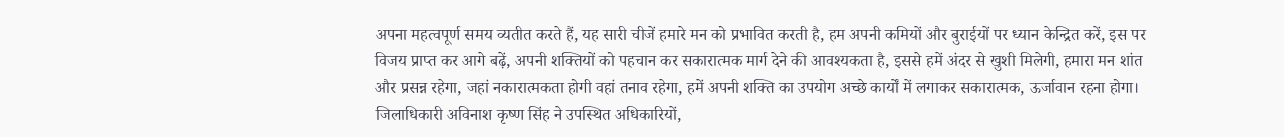अपना महत्वपूर्ण समय व्यतीत करते हैं, यह सारी चीजें हमारे मन को प्रभावित करती है, हम अपनी कमियों और बुराईयों पर ध्यान केन्द्रित करें, इस पर विजय प्राप्त कर आगे बढ़ें, अपनी शक्तियों को पहचान कर सकारात्मक मार्ग देने की आवश्यकता है, इससे हमें अंदर से खुशी मिलेगी, हमारा मन शांत और प्रसन्न रहेगा, जहां नकारात्मकता होगी वहां तनाव रहेगा, हमें अपनी शक्ति का उपयोग अच्छे कार्यों में लगाकर सकारात्मक, ऊर्जावान रहना होगा।
जिलाधिकारी अविनाश कृष्ण सिंह ने उपस्थित अधिकारियों,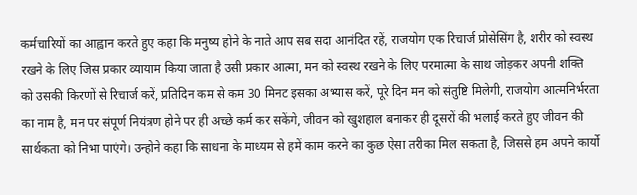कर्मचारियों का आह्वान करते हुए कहा कि मनुष्य होने के नाते आप सब सदा आनंदित रहें, राजयोग एक रिचार्ज प्रोसेसिंग है, शरीर को स्वस्थ रखने के लिए जिस प्रकार व्यायाम किया जाता है उसी प्रकार आत्मा, मन को स्वस्थ रखने के लिए परमात्मा के साथ जोड़कर अपनी शक्ति को उसकी किरणों से रिचार्ज करें, प्रतिदिन कम से कम 30 मिनट इसका अभ्यास करें, पूरे दिन मन को संतुष्टि मिलेगी, राजयोग आत्मनिर्भरता का नाम है, मन पर संपूर्ण नियंत्रण होने पर ही अच्छे कर्म कर सकेंगे, जीवन को खुशहाल बनाकर ही दूसरों की भलाई करते हुए जीवन की सार्थकता को निभा पाएंगे। उन्होने कहा कि साधना के माध्यम से हमें काम करने का कुछ ऐसा तरीका मिल सकता है, जिससे हम अपने कार्यो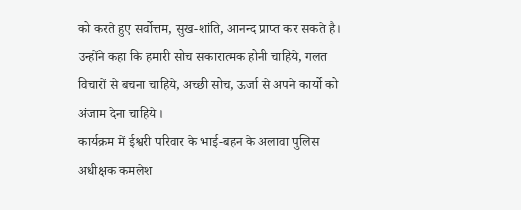को करते हुए सर्वोत्तम, सुख-शांति, आनन्द प्राप्त कर सकते है। उन्होंने कहा कि हमारी सोच सकारात्मक होनी चाहिये, गलत विचारों से बचना चाहिये, अच्छी सोच, ऊर्जा से अपने कार्यो को अंजाम देना चाहिये।
कार्यक्रम में ईश्वरी परिवार के भाई-बहन के अलावा पुलिस अधीक्षक कमलेश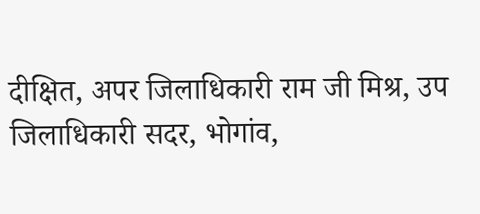दीक्षित, अपर जिलाधिकारी राम जी मिश्र, उप जिलाधिकारी सदर, भोगांव,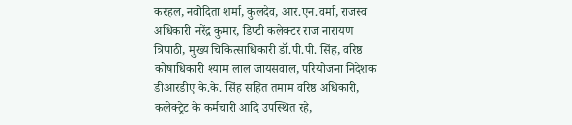करहल, नवोदिता शर्मा, कुलदेव, आर.एन.वर्मा, राजस्व अधिकारी नरेंद्र कुमार, डिप्टी कलेक्टर राज नारायण त्रिपाठी, मुख्य चिकित्साधिकारी डॉ.पी.पी. सिंह, वरिष्ठ कोषाधिकारी श्याम लाल जायसवाल, परियोजना निदेशक डीआरडीए के.के. सिंह सहित तमाम वरिष्ठ अधिकारी, कलेक्ट्रेट के कर्मचारी आदि उपस्थित रहे,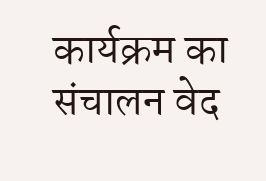कार्यक्रम का संचालन वेद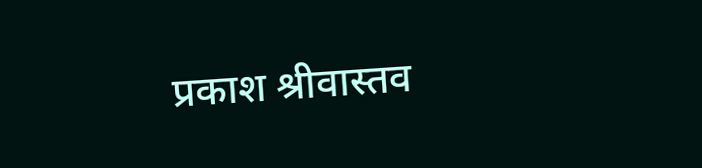प्रकाश श्रीवास्तव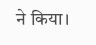ने किया।